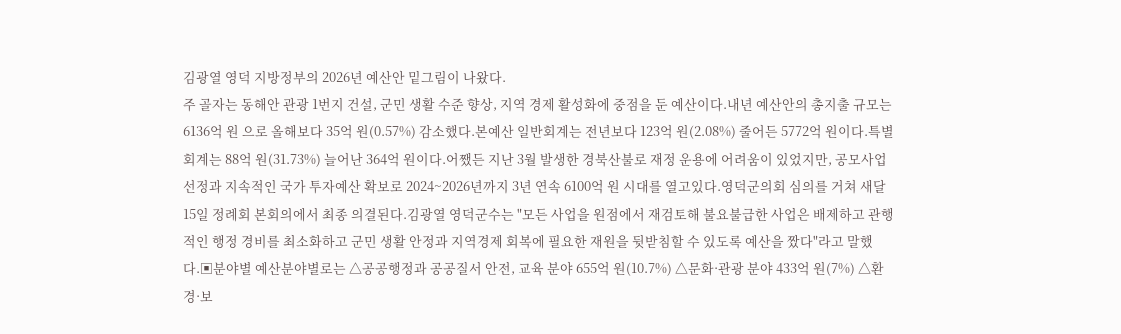김광열 영덕 지방정부의 2026년 예산안 밑그림이 나왔다.
주 골자는 동해안 관광 1번지 건설, 군민 생활 수준 향상, 지역 경제 활성화에 중점을 둔 예산이다.내년 예산안의 총지출 규모는 6136억 원 으로 올해보다 35억 원(0.57%) 감소했다.본예산 일반회계는 전년보다 123억 원(2.08%) 줄어든 5772억 원이다.특별회계는 88억 원(31.73%) 늘어난 364억 원이다.어쨌든 지난 3월 발생한 경북산불로 재정 운용에 어려움이 있었지만, 공모사업 선정과 지속적인 국가 투자예산 확보로 2024~2026년까지 3년 연속 6100억 원 시대를 열고있다.영덕군의회 심의를 거쳐 새달 15일 정례회 본회의에서 최종 의결된다.김광열 영덕군수는 "모든 사업을 원점에서 재검토해 불요불급한 사업은 배제하고 관행적인 행정 경비를 최소화하고 군민 생활 안정과 지역경제 회복에 필요한 재원을 뒷받침할 수 있도록 예산을 짰다"라고 말했다.▣분야별 예산분야별로는 △공공행정과 공공질서 안전, 교육 분야 655억 원(10.7%) △문화·관광 분야 433억 원(7%) △환경·보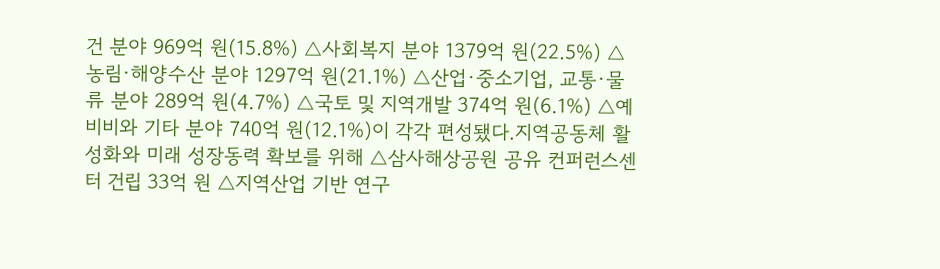건 분야 969억 원(15.8%) △사회복지 분야 1379억 원(22.5%) △농림·해양수산 분야 1297억 원(21.1%) △산업·중소기업, 교통·물류 분야 289억 원(4.7%) △국토 및 지역개발 374억 원(6.1%) △예비비와 기타 분야 740억 원(12.1%)이 각각 편성됐다.지역공동체 활성화와 미래 성장동력 확보를 위해 △삼사해상공원 공유 컨퍼런스센터 건립 33억 원 △지역산업 기반 연구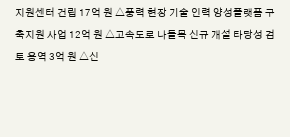지원센터 건립 17억 원 △풍력 현장 기술 인력 양성플랫폼 구축지원 사업 12억 원 △고속도로 나들목 신규 개설 타당성 검토 용역 3억 원 △신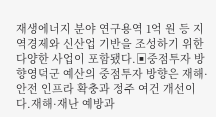재생에너지 분야 연구용역 1억 원 등 지역경제와 신산업 기반을 조성하기 위한 다양한 사업이 포함됐다.▣중점투자 방향영덕군 예산의 중점투자 방향은 재해·안전 인프라 확충과 정주 여건 개선이다.재해·재난 예방과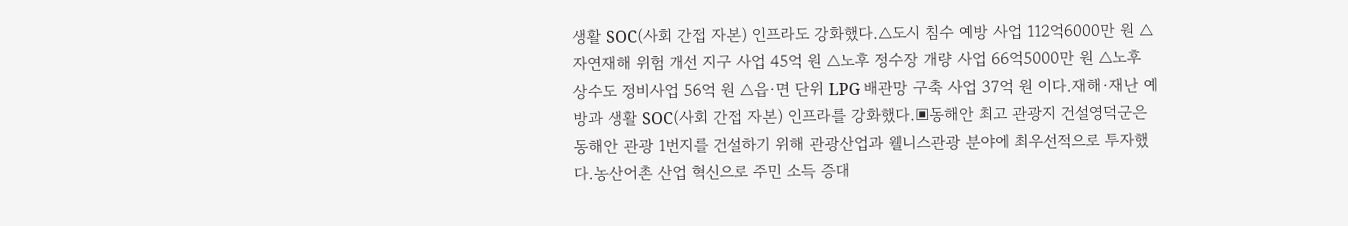생활 SOC(사회 간접 자본) 인프라도 강화했다.△도시 침수 예방 사업 112억6000만 원 △자연재해 위험 개선 지구 사업 45억 원 △노후 정수장 개량 사업 66억5000만 원 △노후 상수도 정비사업 56억 원 △읍·면 단위 LPG 배관망 구축 사업 37억 원 이다.재해·재난 예방과 생활 SOC(사회 간접 자본) 인프라를 강화했다.▣동해안 최고 관광지 건설영덕군은 동해안 관광 1번지를 건설하기 위해 관광산업과 웰니스관광 분야에 최우선적으로 투자했다.농산어촌 산업 혁신으로 주민 소득 증대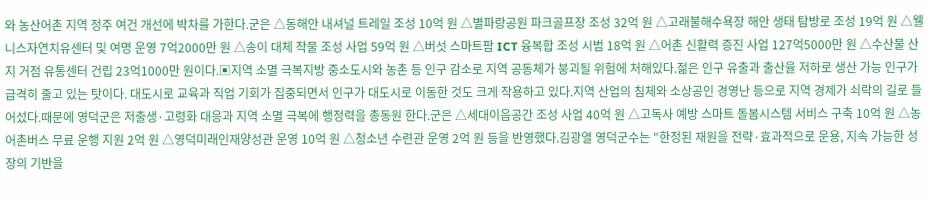와 농산어촌 지역 정주 여건 개선에 박차를 가한다.군은 △동해안 내셔널 트레일 조성 10억 원 △별파랑공원 파크골프장 조성 32억 원 △고래불해수욕장 해안 생태 탐방로 조성 19억 원 △웰니스자연치유센터 및 여명 운영 7억2000만 원 △송이 대체 작물 조성 사업 59억 원 △버섯 스마트팜 ICT 융복합 조성 시범 18억 원 △어촌 신활력 증진 사업 127억5000만 원 △수산물 산지 거점 유통센터 건립 23억1000만 원이다.▣지역 소멸 극복지방 중소도시와 농촌 등 인구 감소로 지역 공동체가 붕괴될 위험에 처해있다.젊은 인구 유출과 출산율 저하로 생산 가능 인구가 급격히 줄고 있는 탓이다. 대도시로 교육과 직업 기회가 집중되면서 인구가 대도시로 이동한 것도 크게 작용하고 있다.지역 산업의 침체와 소상공인 경영난 등으로 지역 경제가 쇠락의 길로 들어섰다.때문에 영덕군은 저출생·고령화 대응과 지역 소멸 극복에 행정력을 총동원 한다.군은 △세대이음공간 조성 사업 40억 원 △고독사 예방 스마트 돌봄시스템 서비스 구축 10억 원 △농어촌버스 무료 운행 지원 2억 원 △영덕미래인재양성관 운영 10억 원 △청소년 수련관 운영 2억 원 등을 반영했다.김광열 영덕군수는 "한정된 재원을 전략·효과적으로 운용, 지속 가능한 성장의 기반을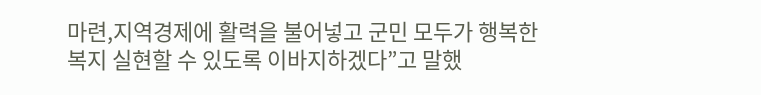마련,지역경제에 활력을 불어넣고 군민 모두가 행복한 복지 실현할 수 있도록 이바지하겠다”고 말했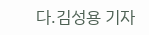다.김성용 기자